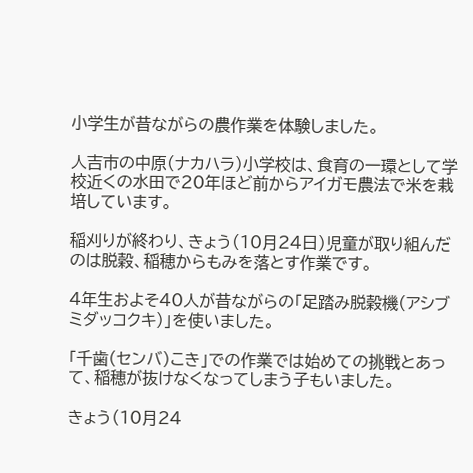小学生が昔ながらの農作業を体験しました。

人吉市の中原(ナカハラ)小学校は、食育の一環として学校近くの水田で20年ほど前からアイガモ農法で米を栽培しています。

稲刈りが終わり、きょう(10月24日)児童が取り組んだのは脱穀、稲穂からもみを落とす作業です。

4年生およそ40人が昔ながらの「足踏み脱穀機(アシブミダッコクキ)」を使いました。

「千歯(センバ)こき」での作業では始めての挑戦とあって、稲穂が抜けなくなってしまう子もいました。

きょう(10月24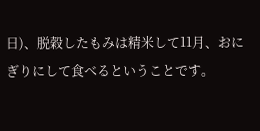日)、脱穀したもみは精米して11月、おにぎりにして食べるということです。